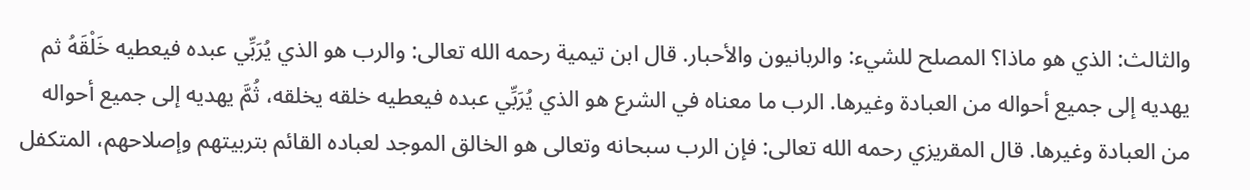والثالث: الذي هو ماذا؟ المصلح للشيء: والربانيون والأحبار. قال ابن تيمية رحمه الله تعالى: والرب هو الذي يُرَبِّي عبده فيعطيه خَلْقَهُ ثم يهديه إلى جميع أحواله من العبادة وغيرها. الرب ما معناه في الشرع هو الذي يُرَبِّي عبده فيعطيه خلقه يخلقه، ثُمَّ يهديه إلى جميع أحواله من العبادة وغيرها. قال المقريزي رحمه الله تعالى: فإن الرب سبحانه وتعالى هو الخالق الموجد لعباده القائم بتربيتهم وإصلاحهم، المتكفل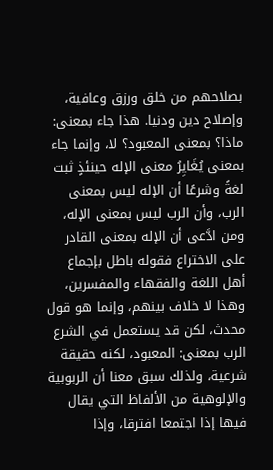بصلاحهم من خلق ورزق وعافية، وإصلاح دين ودنيا. هذا جاء بمعنى: ماذا؟ بمعنى المعبود؟ لا، وإنما جاء بمعنى يُغَايِرُ معنى الإله حينئذٍ ثبت لغةً وشرعًا أن الإله ليس بمعنى الرب، وأن الرب ليس بمعنى الإله، ومن ادَّعى أن الإله بمعنى القادر على الاختراع فقوله باطل بإجماع أهل اللغة والفقهاء والمفسرين، وهذا لا خلاف بينهم، وإنما هو قول محدث، لكن قد يستعمل في الشرع الرب بمعنى: المعبود، لكنه حقيقة شرعية، ولذلك سبق معنا أن الربوبية والإلوهية من الألفاظ التي يقال فيها إذا اجتمعا افترقا، وإذا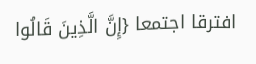افترقا اجتمعا {إِنَّ الَّذِينَ قَالُوا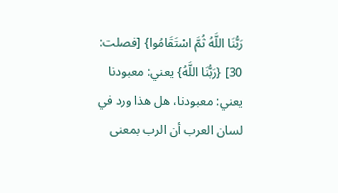رَبُّنَا اللَّهُ ثُمَّ اسْتَقَامُوا} [فصلت: 30] {رَبُّنَا اللَّهُ} يعني: معبودنا يعني: معبودنا، هل هذا ورد في لسان العرب أن الرب بمعنى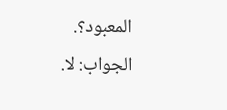المعبود؟. الجواب: لا.